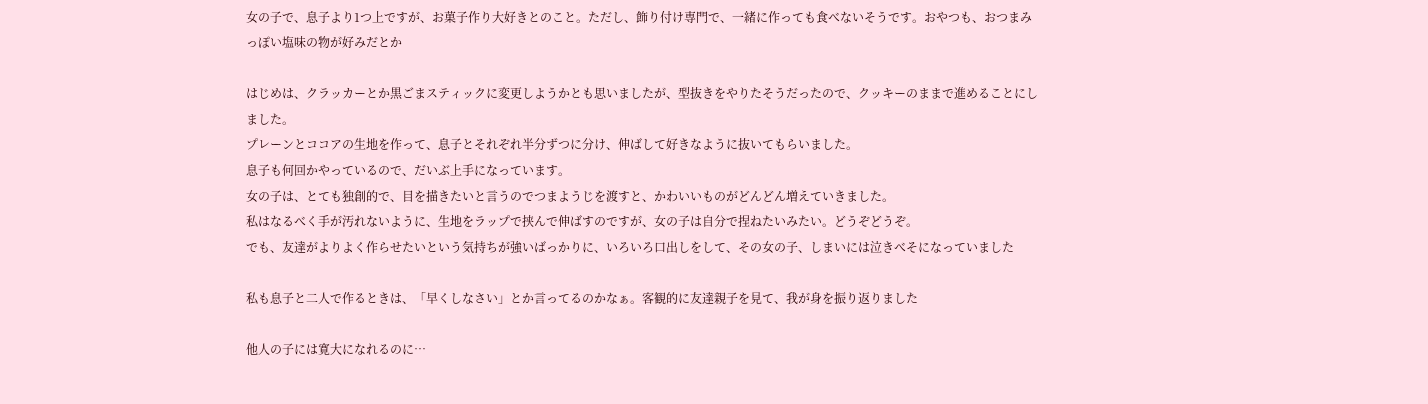女の子で、息子より1つ上ですが、お菓子作り大好きとのこと。ただし、飾り付け専門で、一緒に作っても食べないそうです。おやつも、おつまみっぽい塩味の物が好みだとか

はじめは、クラッカーとか黒ごまスティックに変更しようかとも思いましたが、型抜きをやりたそうだったので、クッキーのままで進めることにしました。
プレーンとココアの生地を作って、息子とそれぞれ半分ずつに分け、伸ばして好きなように抜いてもらいました。
息子も何回かやっているので、だいぶ上手になっています。
女の子は、とても独創的で、目を描きたいと言うのでつまようじを渡すと、かわいいものがどんどん増えていきました。
私はなるべく手が汚れないように、生地をラップで挟んで伸ばすのですが、女の子は自分で捏ねたいみたい。どうぞどうぞ。
でも、友達がよりよく作らせたいという気持ちが強いばっかりに、いろいろ口出しをして、その女の子、しまいには泣きべそになっていました

私も息子と二人で作るときは、「早くしなさい」とか言ってるのかなぁ。客観的に友達親子を見て、我が身を振り返りました

他人の子には寛大になれるのに…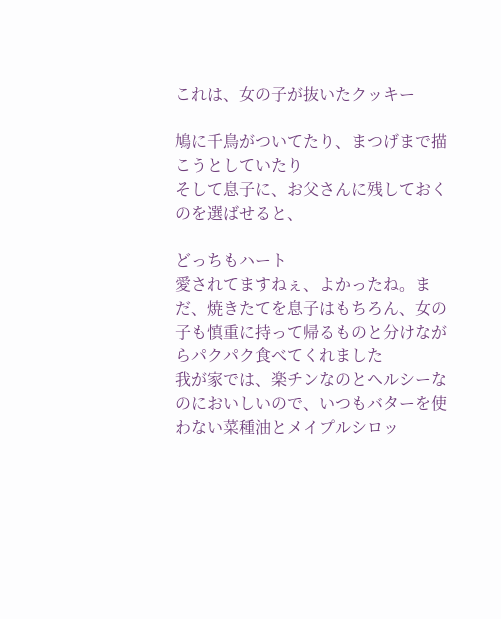これは、女の子が抜いたクッキー

鳩に千鳥がついてたり、まつげまで描こうとしていたり
そして息子に、お父さんに残しておくのを選ばせると、

どっちもハート
愛されてますねぇ、よかったね。まだ、焼きたてを息子はもちろん、女の子も慎重に持って帰るものと分けながらパクパク食べてくれました
我が家では、楽チンなのとヘルシーなのにおいしいので、いつもバターを使わない菜種油とメイプルシロッ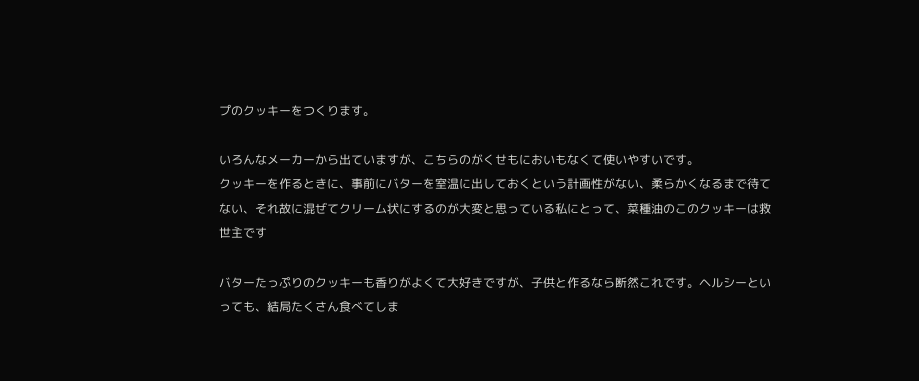プのクッキーをつくります。

いろんなメーカーから出ていますが、こちらのがくせもにおいもなくて使いやすいです。
クッキーを作るときに、事前にバターを室温に出しておくという計画性がない、柔らかくなるまで待てない、それ故に混ぜてクリーム状にするのが大変と思っている私にとって、菜種油のこのクッキーは救世主です

バターたっぷりのクッキーも香りがよくて大好きですが、子供と作るなら断然これです。ヘルシーといっても、結局たくさん食べてしま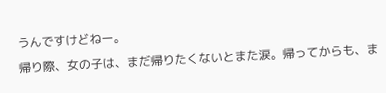うんですけどねー。
帰り際、女の子は、まだ帰りたくないとまた涙。帰ってからも、ま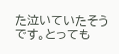た泣いていたそうです。とっても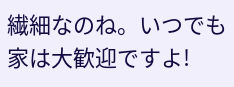繊細なのね。いつでも家は大歓迎ですよ!